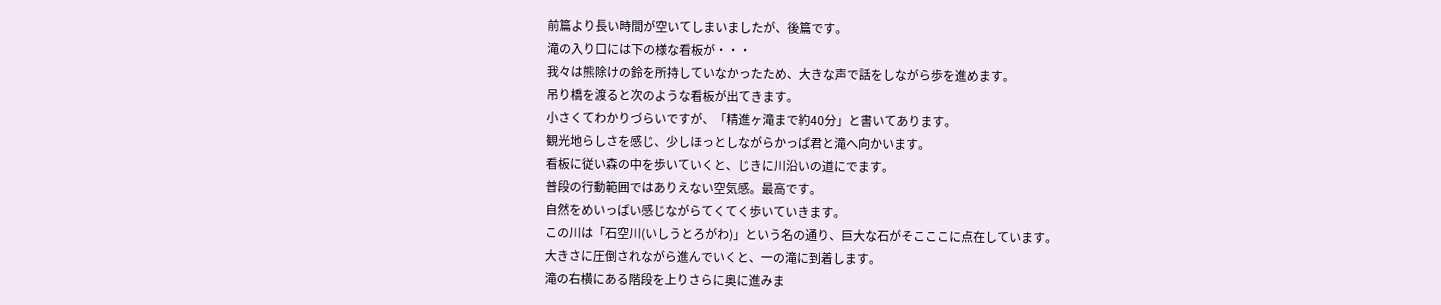前篇より長い時間が空いてしまいましたが、後篇です。
滝の入り口には下の様な看板が・・・
我々は熊除けの鈴を所持していなかったため、大きな声で話をしながら歩を進めます。
吊り橋を渡ると次のような看板が出てきます。
小さくてわかりづらいですが、「精進ヶ滝まで約40分」と書いてあります。
観光地らしさを感じ、少しほっとしながらかっぱ君と滝へ向かいます。
看板に従い森の中を歩いていくと、じきに川沿いの道にでます。
普段の行動範囲ではありえない空気感。最高です。
自然をめいっぱい感じながらてくてく歩いていきます。
この川は「石空川(いしうとろがわ)」という名の通り、巨大な石がそこここに点在しています。
大きさに圧倒されながら進んでいくと、一の滝に到着します。
滝の右横にある階段を上りさらに奥に進みま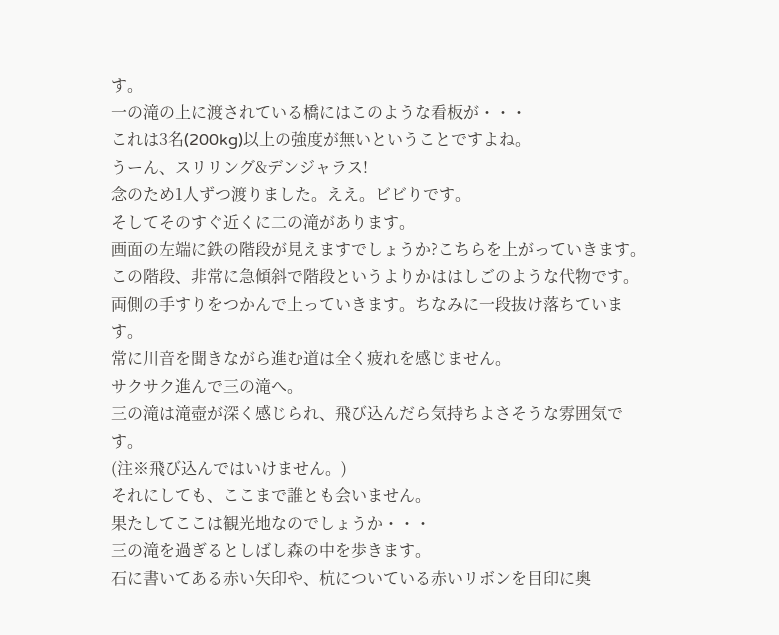す。
一の滝の上に渡されている橋にはこのような看板が・・・
これは3名(200kg)以上の強度が無いということですよね。
うーん、スリリング&デンジャラス!
念のため1人ずつ渡りました。ええ。ビビりです。
そしてそのすぐ近くに二の滝があります。
画面の左端に鉄の階段が見えますでしょうか?こちらを上がっていきます。
この階段、非常に急傾斜で階段というよりかははしごのような代物です。
両側の手すりをつかんで上っていきます。ちなみに一段抜け落ちています。
常に川音を聞きながら進む道は全く疲れを感じません。
サクサク進んで三の滝へ。
三の滝は滝壺が深く感じられ、飛び込んだら気持ちよさそうな雰囲気です。
(注※飛び込んではいけません。)
それにしても、ここまで誰とも会いません。
果たしてここは観光地なのでしょうか・・・
三の滝を過ぎるとしばし森の中を歩きます。
石に書いてある赤い矢印や、杭についている赤いリボンを目印に奥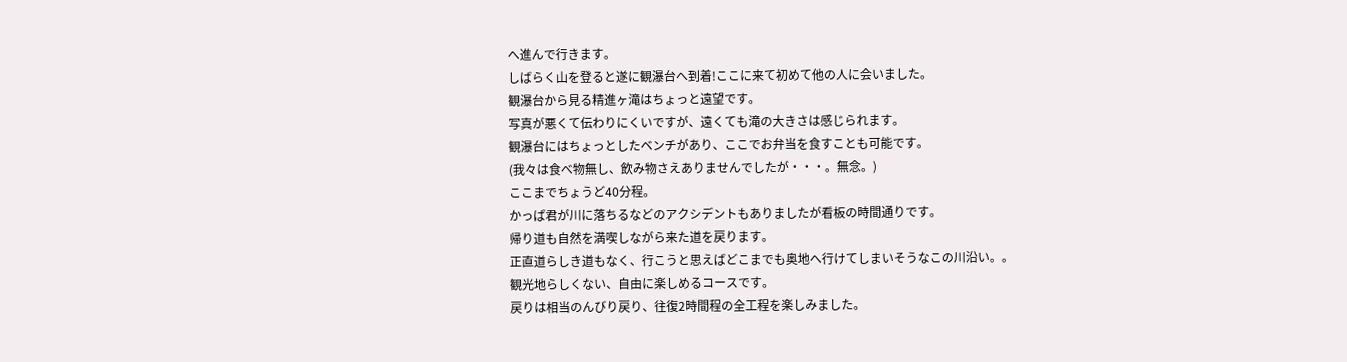へ進んで行きます。
しばらく山を登ると遂に観瀑台へ到着!ここに来て初めて他の人に会いました。
観瀑台から見る精進ヶ滝はちょっと遠望です。
写真が悪くて伝わりにくいですが、遠くても滝の大きさは感じられます。
観瀑台にはちょっとしたベンチがあり、ここでお弁当を食すことも可能です。
(我々は食べ物無し、飲み物さえありませんでしたが・・・。無念。)
ここまでちょうど40分程。
かっぱ君が川に落ちるなどのアクシデントもありましたが看板の時間通りです。
帰り道も自然を満喫しながら来た道を戻ります。
正直道らしき道もなく、行こうと思えばどこまでも奥地へ行けてしまいそうなこの川沿い。。
観光地らしくない、自由に楽しめるコースです。
戻りは相当のんびり戻り、往復2時間程の全工程を楽しみました。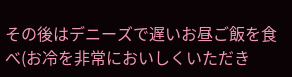その後はデニーズで遅いお昼ご飯を食べ(お冷を非常においしくいただき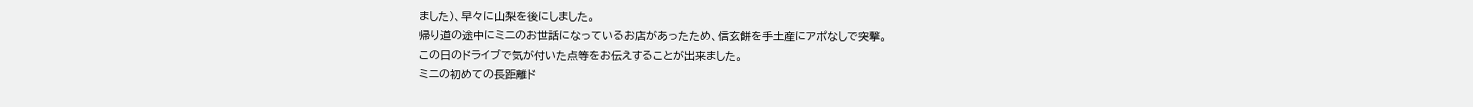ました)、早々に山梨を後にしました。
帰り道の途中にミニのお世話になっているお店があったため、信玄餅を手土産にアポなしで突撃。
この日のドライブで気が付いた点等をお伝えすることが出来ました。
ミニの初めての長距離ド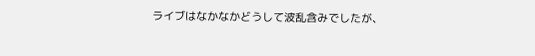ライブはなかなかどうして波乱含みでしたが、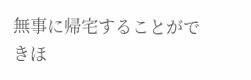無事に帰宅することができほ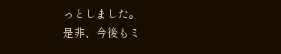っとしました。
是非、今後もミ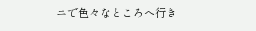ニで色々なところへ行き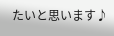たいと思います♪